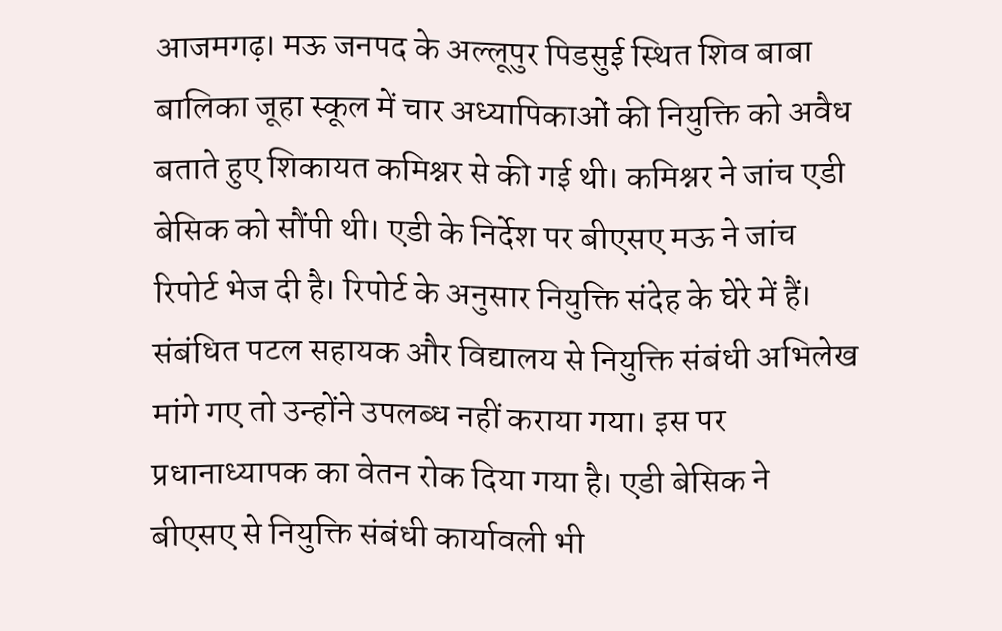आजमगढ़। मऊ जनपद के अल्लूपुर पिडसुई स्थित शिव बाबा बालिका जूहा स्कूल में चार अध्यापिकाओं की नियुक्ति को अवैध बताते हुए शिकायत कमिश्नर से की गई थी। कमिश्नर ने जांच एडी बेसिक को सौंपी थी। एडी के निर्देश पर बीएसए मऊ ने जांच रिपोर्ट भेज दी है। रिपोर्ट के अनुसार नियुक्ति संदेह के घेरे में हैं। संबंधित पटल सहायक और विद्यालय से नियुक्ति संबंधी अभिलेख मांगे गए तो उन्होंने उपलब्ध नहीं कराया गया। इस पर प्रधानाध्यापक का वेतन रोक दिया गया है। एडी बेसिक ने बीएसए से नियुक्ति संबंधी कार्यावली भी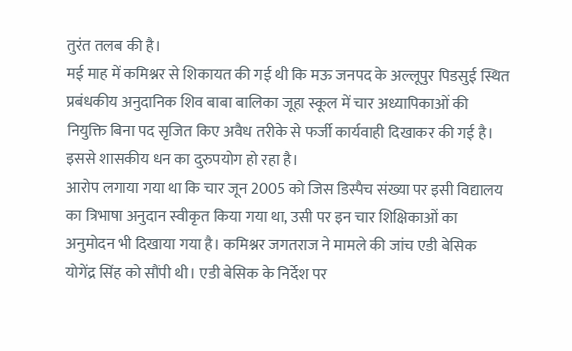तुरंत तलब की है।
मई माह में कमिश्नर से शिकायत की गई थी कि मऊ जनपद के अल्लूपुर पिडसुई स्थित प्रबंधकीय अनुदानिक शिव बाबा बालिका जूहा स्कूल में चार अध्यापिकाओं की नियुक्ति बिना पद सृजित किए अवैध तरीके से फर्जी कार्यवाही दिखाकर की गई है। इससे शासकीय धन का दुरुपयोग हो रहा है।
आरोप लगाया गया था कि चार जून 2005 को जिस डिस्पैच संख्या पर इसी विद्यालय का त्रिभाषा अनुदान स्वीकृत किया गया था, उसी पर इन चार शिक्षिकाओं का अनुमोदन भी दिखाया गया है। कमिश्नर जगतराज ने मामले की जांच एडी बेसिक योगेंद्र सिंह को सौंपी थी। एडी बेसिक के निर्देश पर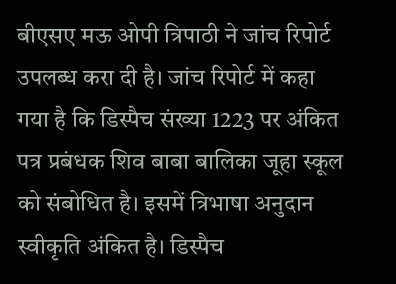बीएसए मऊ ओपी त्रिपाठी ने जांच रिपोर्ट उपलब्ध करा दी है। जांच रिपोर्ट में कहा गया है कि डिस्पैच संख्या 1223 पर अंकित पत्र प्रबंधक शिव बाबा बालिका जूहा स्कूल को संबोधित है। इसमें त्रिभाषा अनुदान स्वीकृति अंकित है। डिस्पैच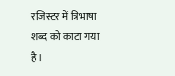रजिस्टर में त्रिभाषा शब्द को काटा गया है।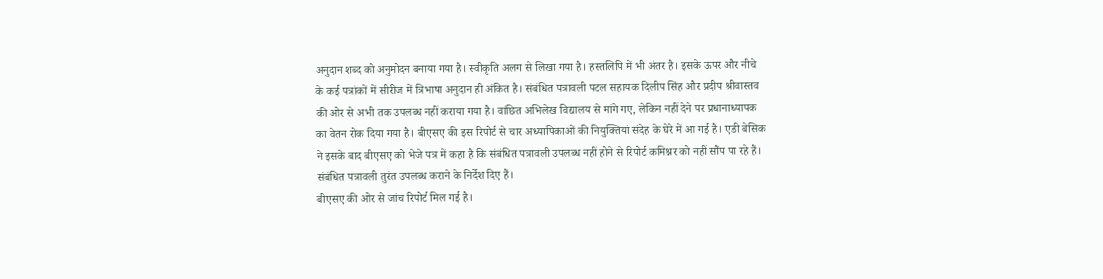अनुदान शब्द को अनुमोदन बनाया गया है। स्वीकृति अलग से लिखा गया है। हस्तलिपि में भी अंतर है। इसके ऊपर और नीचे के कई पत्रांकों में सीरीज में त्रिभाषा अनुदान ही अंकित है। संबंधित पत्रावली पटल सहायक दिलीप सिंह और प्रदीप श्रीवास्तव की ओर से अभी तक उपलब्ध नहीं कराया गया है। वांछित अभिलेख विद्यालय से मांगे गए, लेकिन नहीं देने पर प्रधानाध्यापक का वेतन रोक दिया गया है। बीएसए की इस रिपोर्ट से चार अध्यापिकाओं की नियुक्तियां संदेह के घेरे में आ गई है। एडी बेसिक ने इसके बाद बीएसए को भेजे पत्र में कहा है कि संबंधित पत्रावली उपलब्ध नहीं होने से रिपोर्ट कमिश्नर को नहीं सौंप पा रहे हैं। संबंधित पत्रावली तुरंत उपलब्ध कराने के निर्देश दिए हैं।
बीएसए की ओर से जांच रिपोर्ट मिल गई है।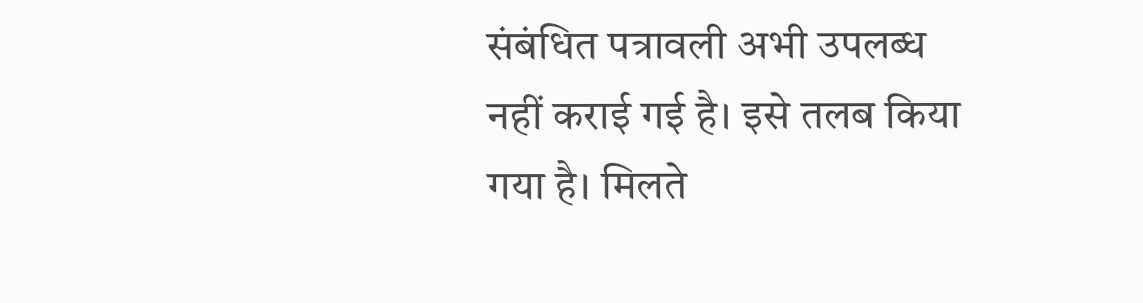संबंधित पत्रावली अभी उपलब्ध नहीं कराई गई है। इसे तलब किया गया है। मिलते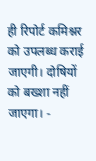ही रिपोर्ट कमिश्नर को उपलब्ध कराई जाएगी। दोषियों को बख्शा नहीं जाएगा। -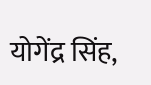योगेंद्र सिंह,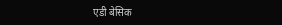एडी बेसिक